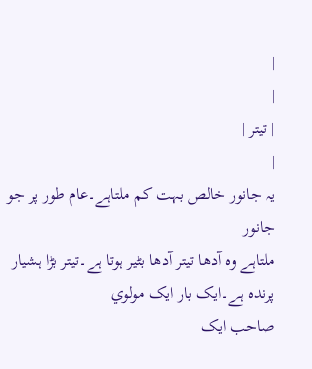|
|
| تيتر |
|
يہ جانور خالص بہت کم ملتاہے۔عام طور پر جو جانور
ملتاہے وہ آدھا تيتر آدھا بٹير ہوتا ہے۔تيتر بڑا ہشيار پرندہ ہے۔ايک بار ايک مولوي
صاحب ايک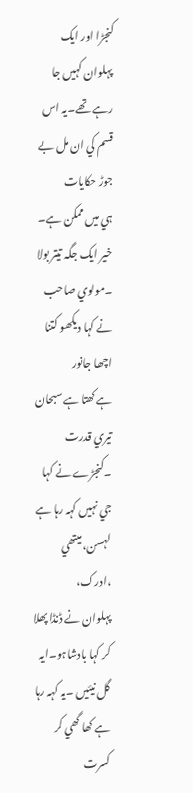کنجڑا اور ايک پہلوان کہيں جا رہے تھے۔يہ اس قسم کي ان مل بے جوڑ حکايات
ہي ميں ممکن ہے۔ خير ايک جگہ تيتر بولا ۔مولوي صاحب نے کہا ديکھو کتنا اچھا جانور
ہے کھتا ہے سبحان تيري قدرت ۔کنجڑے نے کہا جي نہيں کہہ رہا ہے لہسن، ميتھي ،ادرک،
پہلوان نے ڈنڈا پھلا کر کہا بادشاہو۔ايہ گل نيئيں ۔يہ کہہ رہا ہے کھا گھي کر کسرت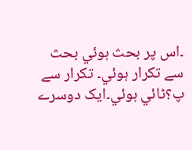۔اس پر بحث ہوئي بحث سے تکرار ہوئي۔ تکرار سے پ؟ٹائي ہوئي۔ايک دوسرے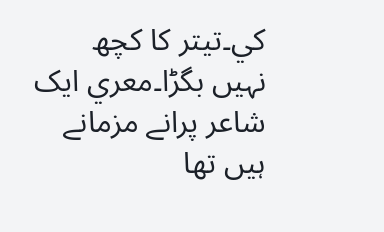کي۔تيتر کا کچھ
نہيں بگڑا۔معري ايک شاعر پرانے مزمانے ہيں تھا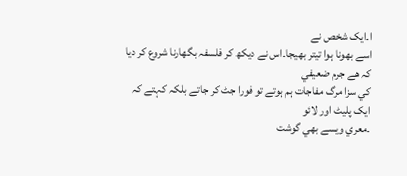ا۔ايک شخص نے
اسے بھونا ہوا تيتر بھيجا۔اس نے ديکھ کر فلسفہ بگھارنا شروع کر ديا کہ ھے جرم ضعيفي
کي سزا مرگ مفاجات ہم ہوتے تو فورا جٹ کر جاتے بلکہ کہتے کہ ايک پليٹ اور لائو
۔معري ويسے بھي گوشت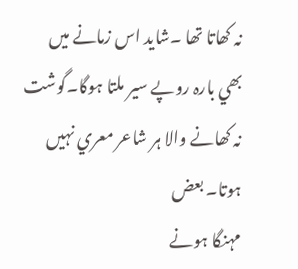نہ کھاتا تھا ۔شايد اس زمانے ميں بھي بارہ روپے سير ملتا ہوگا۔گوشت نہ کھانے والا ہر شاعر معري نہيں ہوتا۔ بعض
مہنگا ہونے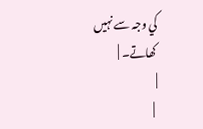کي وجہ سے نہيں کھاتے۔ |
|
 |